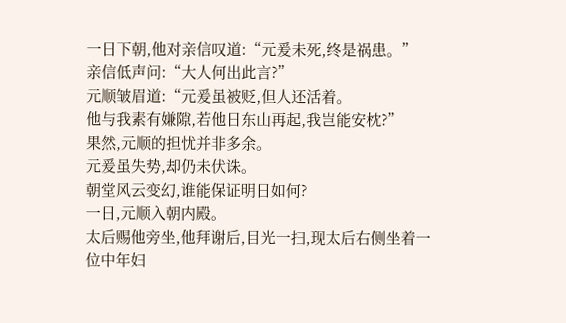一日下朝,他对亲信叹道:“元爰未死,终是祸患。”
亲信低声问:“大人何出此言?”
元顺皱眉道:“元爰虽被贬,但人还活着。
他与我素有嫌隙,若他日东山再起,我岂能安枕?”
果然,元顺的担忧并非多余。
元爰虽失势,却仍未伏诛。
朝堂风云变幻,谁能保证明日如何?
一日,元顺入朝内殿。
太后赐他旁坐,他拜谢后,目光一扫,现太后右侧坐着一位中年妇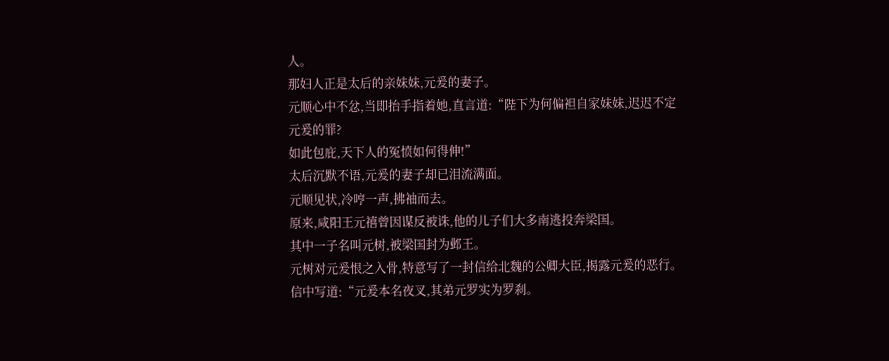人。
那妇人正是太后的亲妹妹,元爰的妻子。
元顺心中不忿,当即抬手指着她,直言道:“陛下为何偏袒自家妹妹,迟迟不定元爰的罪?
如此包庇,天下人的冤愤如何得伸!”
太后沉默不语,元爰的妻子却已泪流满面。
元顺见状,冷哼一声,拂袖而去。
原来,咸阳王元禧曾因谋反被诛,他的儿子们大多南逃投奔梁国。
其中一子名叫元树,被梁国封为邺王。
元树对元爰恨之入骨,特意写了一封信给北魏的公卿大臣,揭露元爰的恶行。
信中写道:“元爰本名夜叉,其弟元罗实为罗刹。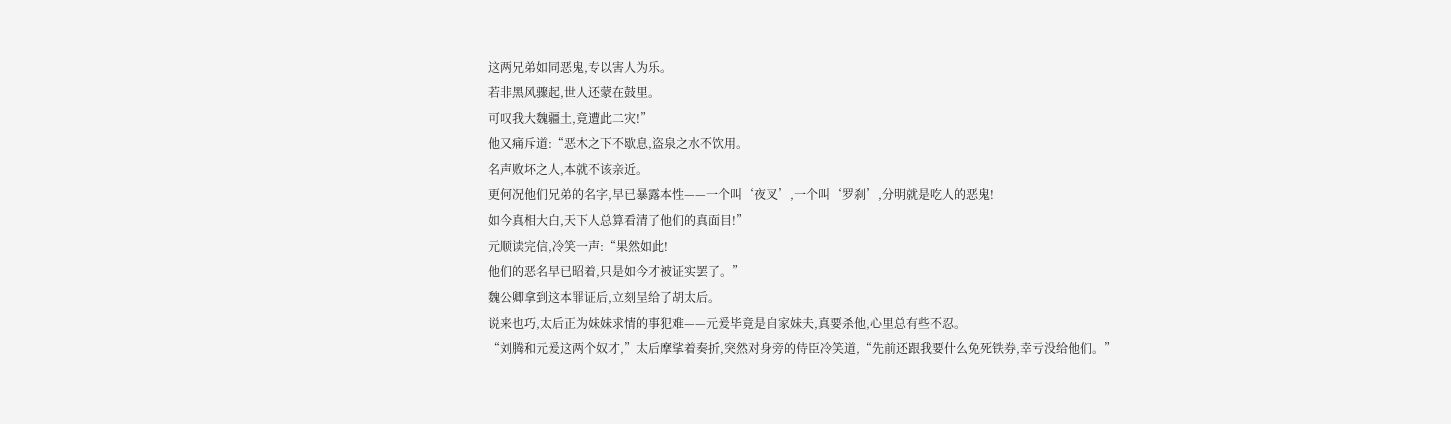这两兄弟如同恶鬼,专以害人为乐。
若非黑风骤起,世人还蒙在鼓里。
可叹我大魏疆土,竟遭此二灾!”
他又痛斥道:“恶木之下不歇息,盗泉之水不饮用。
名声败坏之人,本就不该亲近。
更何况他们兄弟的名字,早已暴露本性——一个叫‘夜叉’,一个叫‘罗刹’,分明就是吃人的恶鬼!
如今真相大白,天下人总算看清了他们的真面目!”
元顺读完信,冷笑一声:“果然如此!
他们的恶名早已昭着,只是如今才被证实罢了。”
魏公卿拿到这本罪证后,立刻呈给了胡太后。
说来也巧,太后正为妹妹求情的事犯难——元爰毕竟是自家妹夫,真要杀他,心里总有些不忍。
“刘腾和元爰这两个奴才,”太后摩挲着奏折,突然对身旁的侍臣冷笑道,“先前还跟我要什么免死铁券,幸亏没给他们。”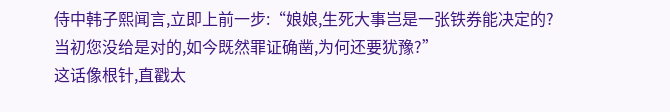侍中韩子熙闻言,立即上前一步:“娘娘,生死大事岂是一张铁券能决定的?
当初您没给是对的,如今既然罪证确凿,为何还要犹豫?”
这话像根针,直戳太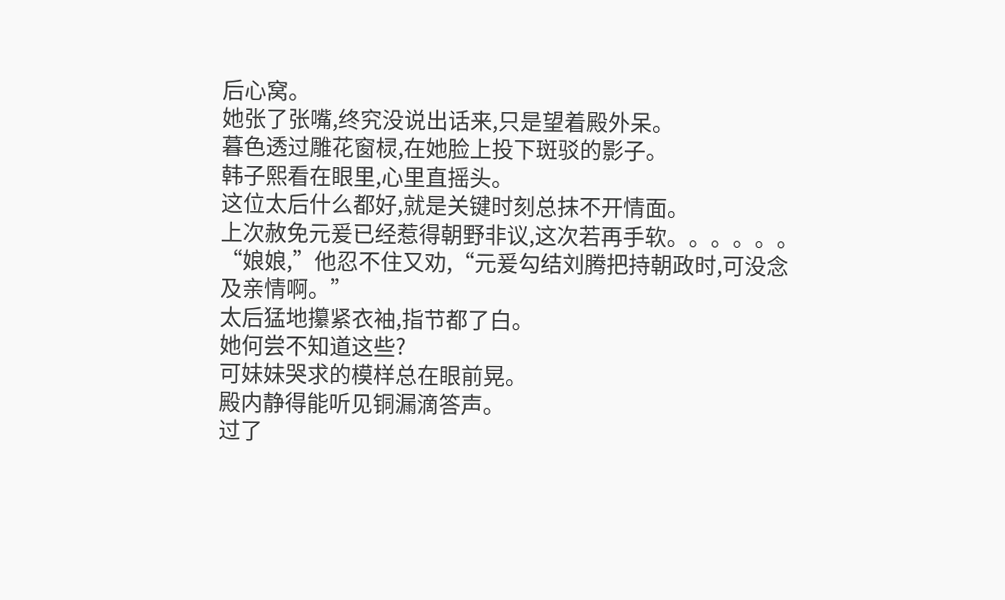后心窝。
她张了张嘴,终究没说出话来,只是望着殿外呆。
暮色透过雕花窗棂,在她脸上投下斑驳的影子。
韩子熙看在眼里,心里直摇头。
这位太后什么都好,就是关键时刻总抹不开情面。
上次赦免元爰已经惹得朝野非议,这次若再手软。。。。。。
“娘娘,”他忍不住又劝,“元爰勾结刘腾把持朝政时,可没念及亲情啊。”
太后猛地攥紧衣袖,指节都了白。
她何尝不知道这些?
可妹妹哭求的模样总在眼前晃。
殿内静得能听见铜漏滴答声。
过了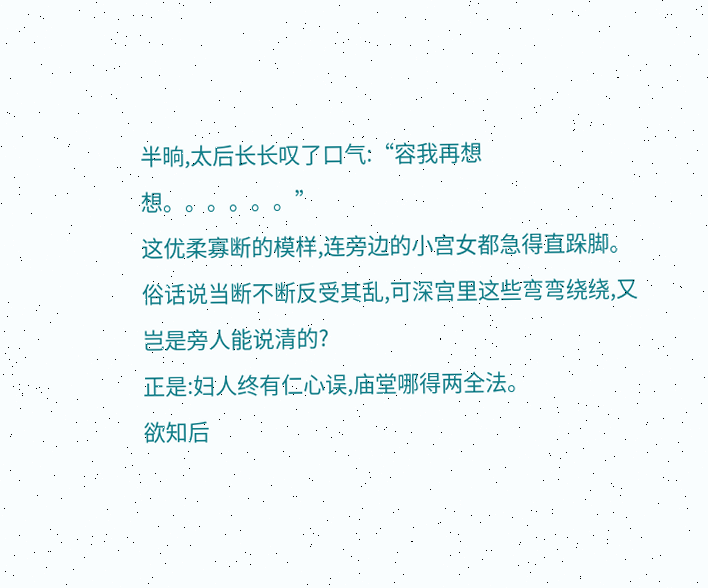半晌,太后长长叹了口气:“容我再想想。。。。。。”
这优柔寡断的模样,连旁边的小宫女都急得直跺脚。
俗话说当断不断反受其乱,可深宫里这些弯弯绕绕,又岂是旁人能说清的?
正是:妇人终有仁心误,庙堂哪得两全法。
欲知后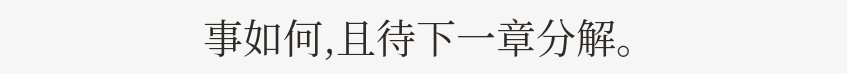事如何,且待下一章分解。